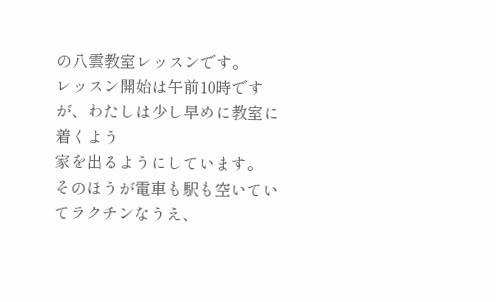の八雲教室レッスンです。
レッスン開始は午前10時ですが、わたしは少し早めに教室に着くよう
家を出るようにしています。
そのほうが電車も駅も空いていてラクチンなうえ、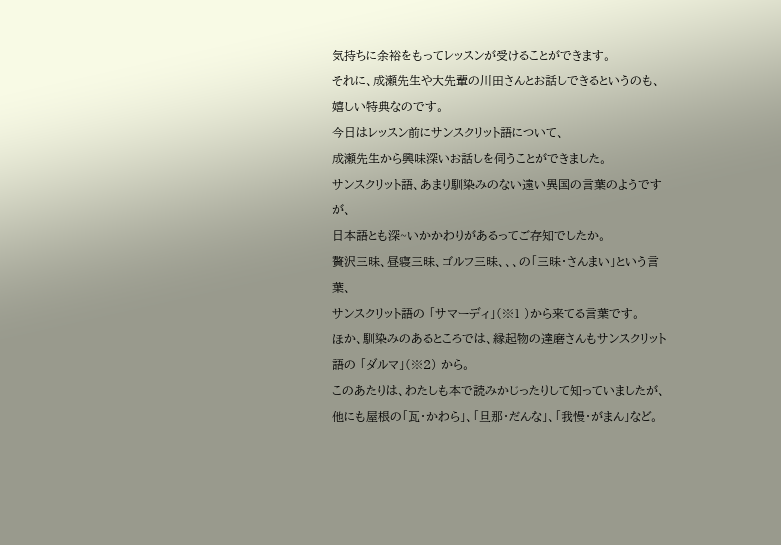気持ちに余裕をもってレッスンが受けることができます。
それに、成瀬先生や大先輩の川田さんとお話しできるというのも、
嬉しい特典なのです。
今日はレッスン前にサンスクリット語について、
成瀬先生から興味深いお話しを伺うことができました。
サンスクリット語、あまり馴染みのない遠い異国の言葉のようですが、
日本語とも深~いかかわりがあるってご存知でしたか。
贅沢三昧、昼寝三昧、ゴルフ三昧、、、の「三昧・さんまい」という言葉、
サンスクリット語の 「サマーディ」(※1 )から来てる言葉です。
ほか、馴染みのあるところでは、縁起物の達磨さんもサンスクリット語の 「ダルマ」(※2) から。
このあたりは、わたしも本で読みかじったりして知っていましたが、
他にも屋根の「瓦・かわら」、「旦那・だんな」、「我慢・がまん」など。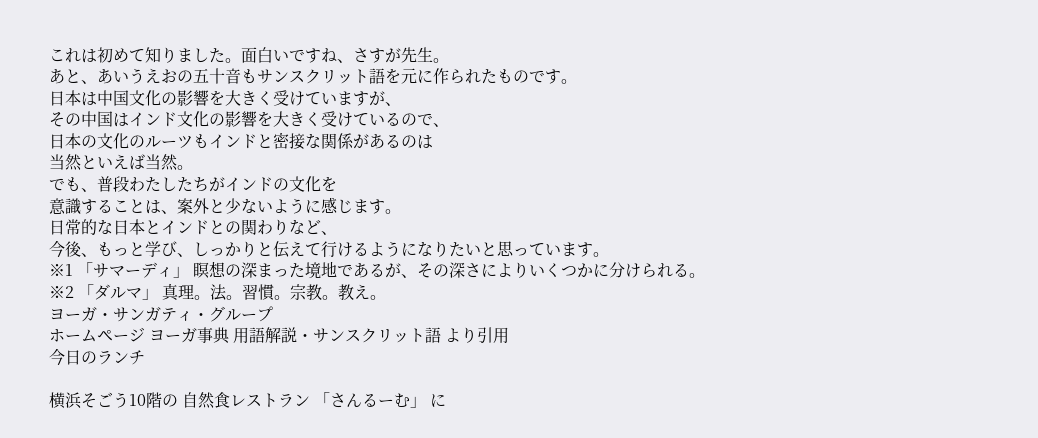これは初めて知りました。面白いですね、さすが先生。
あと、あいうえおの五十音もサンスクリット語を元に作られたものです。
日本は中国文化の影響を大きく受けていますが、
その中国はインド文化の影響を大きく受けているので、
日本の文化のルーツもインドと密接な関係があるのは
当然といえば当然。
でも、普段わたしたちがインドの文化を
意識することは、案外と少ないように感じます。
日常的な日本とインドとの関わりなど、
今後、もっと学び、しっかりと伝えて行けるようになりたいと思っています。
※1 「サマーディ」 瞑想の深まった境地であるが、その深さによりいくつかに分けられる。
※2 「ダルマ」 真理。法。習慣。宗教。教え。
ヨーガ・サンガティ・グループ
ホームページ ヨーガ事典 用語解説・サンスクリット語 より引用
今日のランチ

横浜そごう10階の 自然食レストラン 「さんるーむ」 に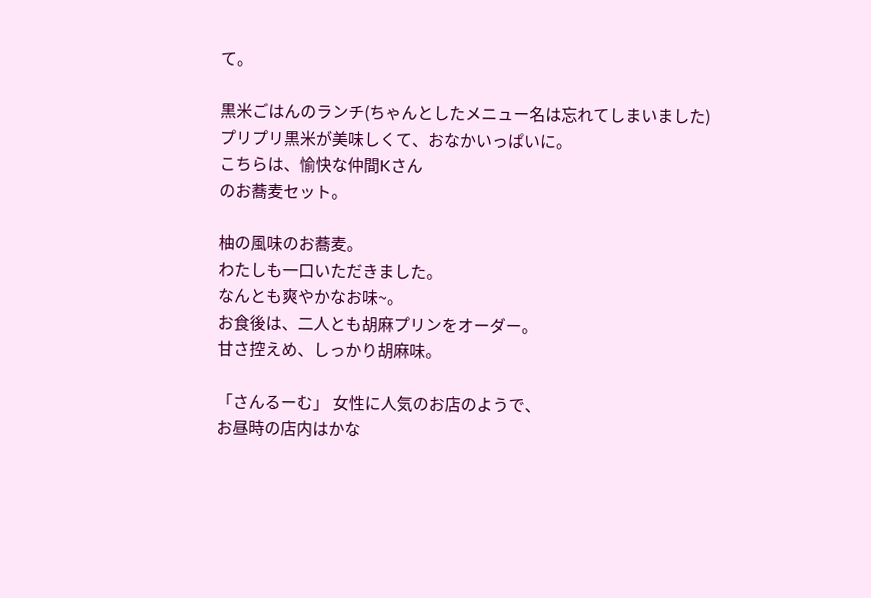て。

黒米ごはんのランチ(ちゃんとしたメニュー名は忘れてしまいました)
プリプリ黒米が美味しくて、おなかいっぱいに。
こちらは、愉快な仲間Kさん
のお蕎麦セット。

柚の風味のお蕎麦。
わたしも一口いただきました。
なんとも爽やかなお味~。
お食後は、二人とも胡麻プリンをオーダー。
甘さ控えめ、しっかり胡麻味。

「さんるーむ」 女性に人気のお店のようで、
お昼時の店内はかな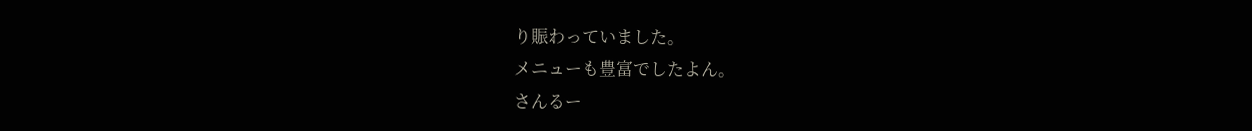り賑わっていました。
メニューも豊富でしたよん。
さんるー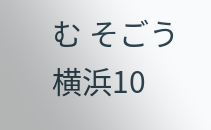む そごう横浜10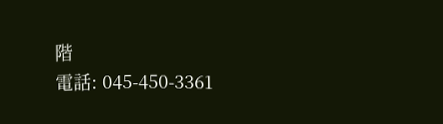階
電話: 045-450-3361